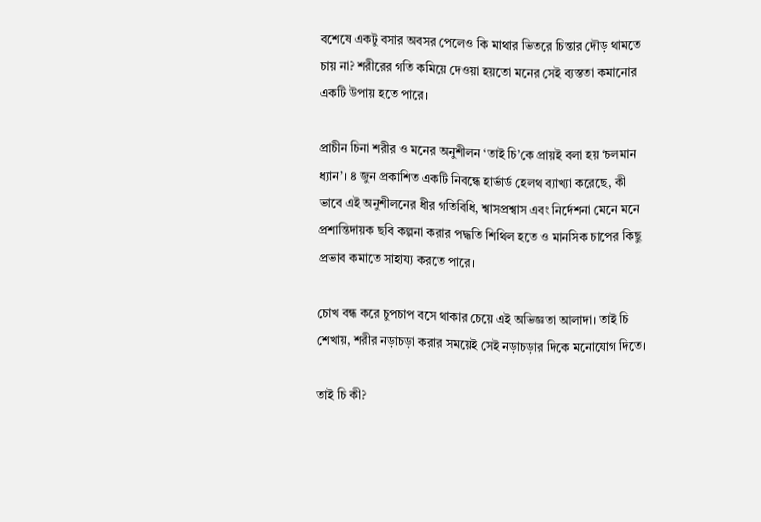বশেষে একটু বসার অবসর পেলেও কি মাথার ভিতরে চিন্তার দৌড় থামতে চায় না? শরীরের গতি কমিয়ে দেওয়া হয়তো মনের সেই ব্যস্ততা কমানোর একটি উপায় হতে পারে।

প্রাচীন চিনা শরীর ও মনের অনুশীলন ‘তাই চি’কে প্রায়ই বলা হয় ‘চলমান ধ্যান’। ৪ জুন প্রকাশিত একটি নিবন্ধে হার্ভার্ড হেলথ ব্যাখ্যা করেছে, কী ভাবে এই অনুশীলনের ধীর গতিবিধি, শ্বাসপ্রশ্বাস এবং নির্দেশনা মেনে মনে প্রশান্তিদায়ক ছবি কল্পনা করার পদ্ধতি শিথিল হতে ও মানসিক চাপের কিছু প্রভাব কমাতে সাহায্য করতে পারে।

চোখ বন্ধ করে চুপচাপ বসে থাকার চেয়ে এই অভিজ্ঞতা আলাদা। তাই চি শেখায়, শরীর নড়াচড়া করার সময়েই সেই নড়াচড়ার দিকে মনোযোগ দিতে।

তাই চি কী?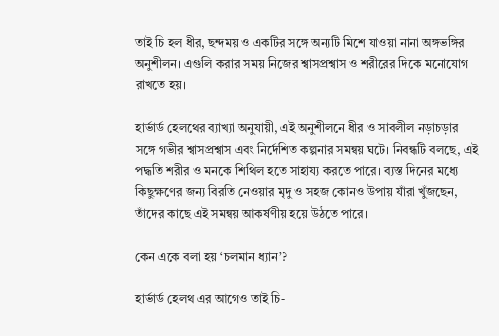তাই চি হল ধীর, ছন্দময় ও একটির সঙ্গে অন্যটি মিশে যাওয়া নানা অঙ্গভঙ্গির অনুশীলন। এগুলি করার সময় নিজের শ্বাসপ্রশ্বাস ও শরীরের দিকে মনোযোগ রাখতে হয়।

হার্ভার্ড হেলথের ব্যাখ্যা অনুযায়ী, এই অনুশীলনে ধীর ও সাবলীল নড়াচড়ার সঙ্গে গভীর শ্বাসপ্রশ্বাস এবং নির্দেশিত কল্পনার সমন্বয় ঘটে। নিবন্ধটি বলছে, এই পদ্ধতি শরীর ও মনকে শিথিল হতে সাহায্য করতে পারে। ব্যস্ত দিনের মধ্যে কিছুক্ষণের জন্য বিরতি নেওয়ার মৃদু ও সহজ কোনও উপায় যাঁরা খুঁজছেন, তাঁদের কাছে এই সমন্বয় আকর্ষণীয় হয়ে উঠতে পারে।

কেন একে বলা হয় ‘চলমান ধ্যান’?

হার্ভার্ড হেলথ এর আগেও তাই চি-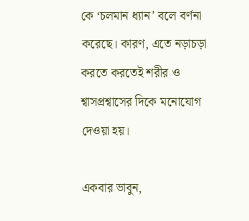কে ‘চলমান ধ্যান’ বলে বর্ণনা করেছে। কারণ, এতে নড়াচড়া করতে করতেই শরীর ও শ্বাসপ্রশ্বাসের দিকে মনোযোগ দেওয়া হয়।

একবার ভাবুন,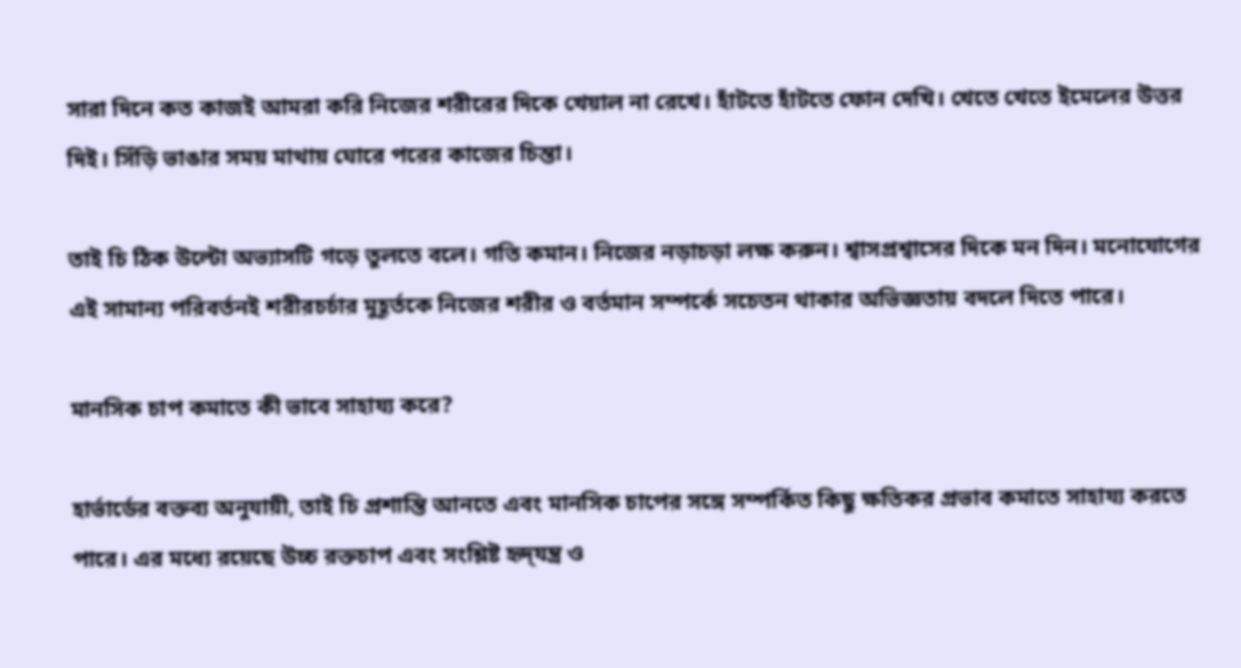সারা দিনে কত কাজই আমরা করি নিজের শরীরের দিকে খেয়াল না রেখে। হাঁটতে হাঁটতে ফোন দেখি। খেতে খেতে ইমেলের উত্তর দিই। সিঁড়ি ভাঙার সময় মাথায় ঘোরে পরের কাজের চিন্তা।

তাই চি ঠিক উল্টো অভ্যাসটি গড়ে তুলতে বলে। গতি কমান। নিজের নড়াচড়া লক্ষ করুন। শ্বাসপ্রশ্বাসের দিকে মন দিন। মনোযোগের এই সামান্য পরিবর্তনই শরীরচর্চার মুহূর্তকে নিজের শরীর ও বর্তমান সম্পর্কে সচেতন থাকার অভিজ্ঞতায় বদলে দিতে পারে।

মানসিক চাপ কমাতে কী ভাবে সাহায্য করে?

হার্ভার্ডের বক্তব্য অনুযায়ী, তাই চি প্রশান্তি আনতে এবং মানসিক চাপের সঙ্গে সম্পর্কিত কিছু ক্ষতিকর প্রভাব কমাতে সাহায্য করতে পারে। এর মধ্যে রয়েছে উচ্চ রক্তচাপ এবং সংশ্লিষ্ট হৃদ্‌যন্ত্র ও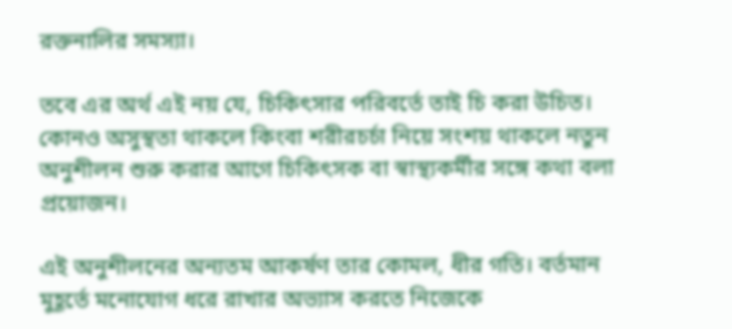রক্তনালির সমস্যা।

তবে এর অর্থ এই নয় যে, চিকিৎসার পরিবর্তে তাই চি করা উচিত। কোনও অসুস্থতা থাকলে কিংবা শরীরচর্চা নিয়ে সংশয় থাকলে নতুন অনুশীলন শুরু করার আগে চিকিৎসক বা স্বাস্থ্যকর্মীর সঙ্গে কথা বলা প্রয়োজন।

এই অনুশীলনের অন্যতম আকর্ষণ তার কোমল, ধীর গতি। বর্তমান মুহূর্তে মনোযোগ ধরে রাখার অভ্যাস করতে নিজেকে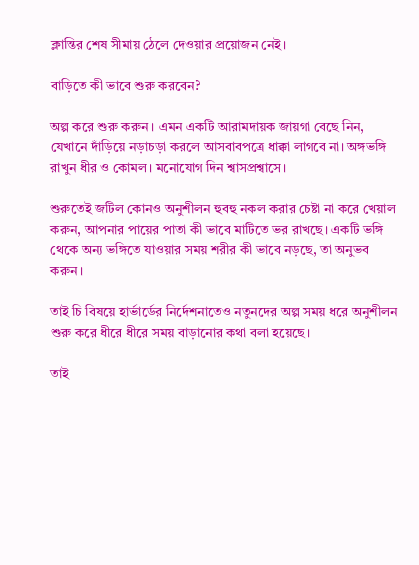ক্লান্তির শেষ সীমায় ঠেলে দেওয়ার প্রয়োজন নেই।

বাড়িতে কী ভাবে শুরু করবেন?

অল্প করে শুরু করুন। এমন একটি আরামদায়ক জায়গা বেছে নিন, যেখানে দাঁড়িয়ে নড়াচড়া করলে আসবাবপত্রে ধাক্কা লাগবে না। অঙ্গভঙ্গি রাখুন ধীর ও কোমল। মনোযোগ দিন শ্বাসপ্রশ্বাসে।

শুরুতেই জটিল কোনও অনুশীলন হুবহু নকল করার চেষ্টা না করে খেয়াল করুন, আপনার পায়ের পাতা কী ভাবে মাটিতে ভর রাখছে। একটি ভঙ্গি থেকে অন্য ভঙ্গিতে যাওয়ার সময় শরীর কী ভাবে নড়ছে, তা অনুভব করুন।

তাই চি বিষয়ে হার্ভার্ডের নির্দেশনাতেও নতুনদের অল্প সময় ধরে অনুশীলন শুরু করে ধীরে ধীরে সময় বাড়ানোর কথা বলা হয়েছে।

তাই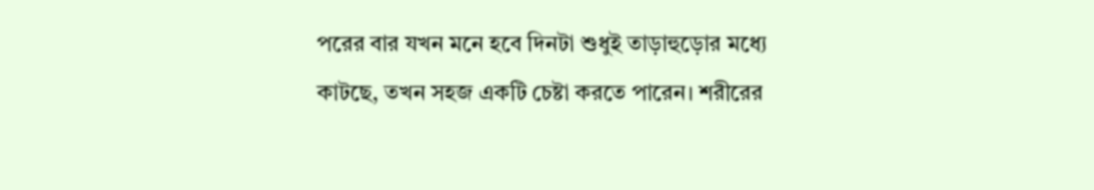পরের বার যখন মনে হবে দিনটা শুধুই তাড়াহুড়োর মধ্যে কাটছে, তখন সহজ একটি চেষ্টা করতে পারেন। শরীরের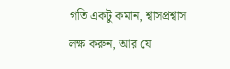গতি একটু কমান, শ্বাসপ্রশ্বাস লক্ষ করুন, আর যে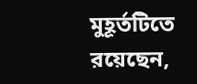মুহূর্তটিতে রয়েছেন,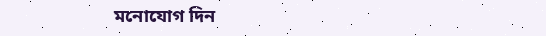মনোযোগ দিন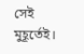সেই মুহূর্তেই।